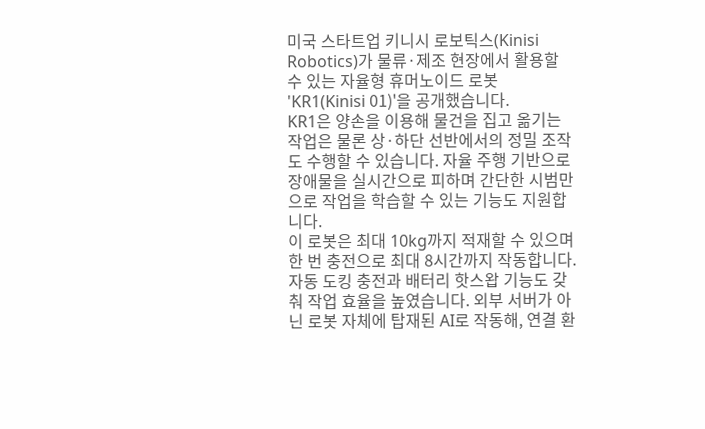미국 스타트업 키니시 로보틱스(Kinisi Robotics)가 물류·제조 현장에서 활용할 수 있는 자율형 휴머노이드 로봇 'KR1(Kinisi 01)'을 공개했습니다.
KR1은 양손을 이용해 물건을 집고 옮기는 작업은 물론 상·하단 선반에서의 정밀 조작도 수행할 수 있습니다. 자율 주행 기반으로 장애물을 실시간으로 피하며 간단한 시범만으로 작업을 학습할 수 있는 기능도 지원합니다.
이 로봇은 최대 10kg까지 적재할 수 있으며 한 번 충전으로 최대 8시간까지 작동합니다. 자동 도킹 충전과 배터리 핫스왑 기능도 갖춰 작업 효율을 높였습니다. 외부 서버가 아닌 로봇 자체에 탑재된 AI로 작동해, 연결 환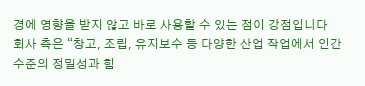경에 영향을 받지 않고 바로 사용할 수 있는 점이 강점입니다
회사 측은 “창고, 조립, 유지보수 등 다양한 산업 작업에서 인간 수준의 정밀성과 힘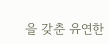을 갖춘 유연한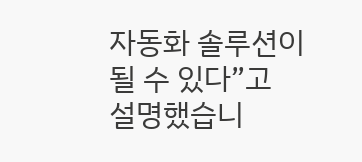자동화 솔루션이 될 수 있다”고 설명했습니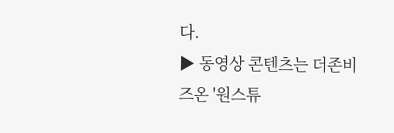다.
▶ 동영상 콘텐츠는 더존비즈온 '원스튜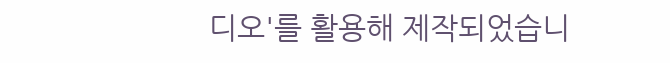디오'를 활용해 제작되었습니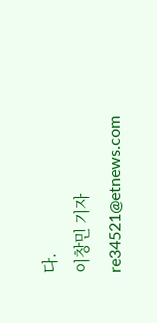다.
이창민 기자 re34521@etnews.com